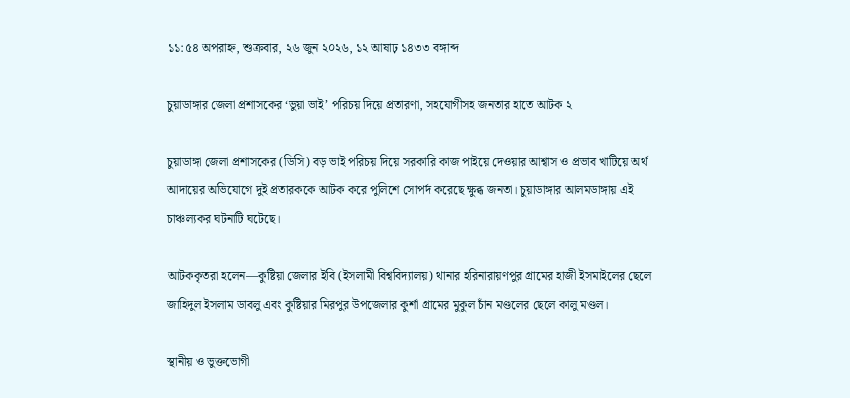১১:৫৪ অপরাহ্ন, শুক্রবার, ২৬ জুন ২০২৬, ১২ আষাঢ় ১৪৩৩ বঙ্গাব্দ

চুয়াডাঙ্গার জেলা প্রশাসকের ‘ভুয়া ভাই’ পরিচয় দিয়ে প্রতারণা, সহযোগীসহ জনতার হাতে আটক ২

চুয়াডাঙ্গা জেলা প্রশাসকের (ডিসি) বড় ভাই পরিচয় দিয়ে সরকারি কাজ পাইয়ে দেওয়ার আশ্বাস ও প্রভাব খাটিয়ে অর্থ আদায়ের অভিযোগে দুই প্রতারককে আটক করে পুলিশে সোপর্দ করেছে ক্ষুব্ধ জনতা। চুয়াডাঙ্গার আলমডাঙ্গায় এই চাঞ্চল্যকর ঘটনাটি ঘটেছে।

আটককৃতরা হলেন—কুষ্টিয়া জেলার ইবি (ইসলামী বিশ্ববিদ্যালয়) থানার হরিনারায়ণপুর গ্রামের হাজী ইসমাইলের ছেলে জাহিদুল ইসলাম ডাবলু এবং কুষ্টিয়ার মিরপুর উপজেলার কুর্শা গ্রামের মুকুল চাঁন মণ্ডলের ছেলে কালু মণ্ডল।

স্থানীয় ও ভুক্তভোগী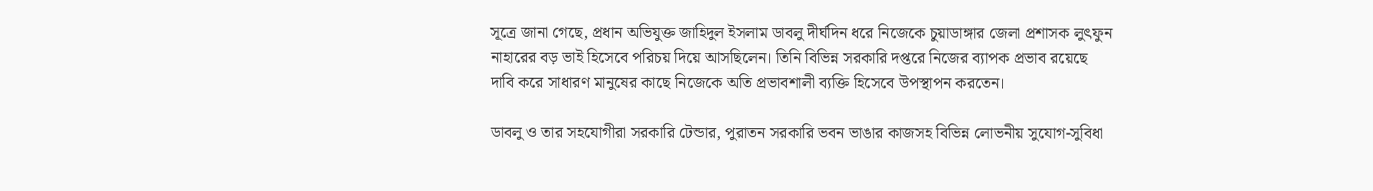সূত্রে জানা গেছে, প্রধান অভিযুক্ত জাহিদুল ইসলাম ডাবলু দীর্ঘদিন ধরে নিজেকে চুয়াডাঙ্গার জেলা প্রশাসক লুৎফুন নাহারের বড় ভাই হিসেবে পরিচয় দিয়ে আসছিলেন। তিনি বিভিন্ন সরকারি দপ্তরে নিজের ব্যাপক প্রভাব রয়েছে দাবি করে সাধারণ মানুষের কাছে নিজেকে অতি প্রভাবশালী ব্যক্তি হিসেবে উপস্থাপন করতেন।

ডাবলু ও তার সহযোগীরা সরকারি টেন্ডার, পুরাতন সরকারি ভবন ভাঙার কাজসহ বিভিন্ন লোভনীয় সুযোগ-সুবিধা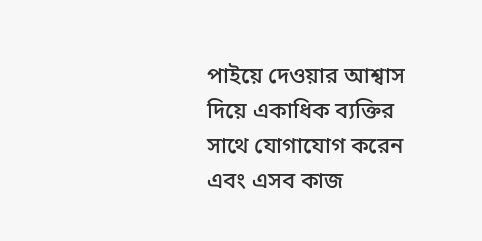পাইয়ে দেওয়ার আশ্বাস দিয়ে একাধিক ব্যক্তির সাথে যোগাযোগ করেন এবং এসব কাজ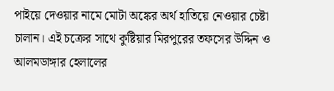পাইয়ে দেওয়ার নামে মোটা অঙ্কের অর্থ হাতিয়ে নেওয়ার চেষ্টা চালান। এই চক্রের সাথে কুষ্টিয়ার মিরপুরের তফসের উদ্দিন ও আলমডাঙ্গার হেলালের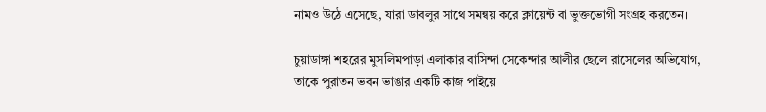নামও উঠে এসেছে, যারা ডাবলুর সাথে সমন্বয় করে ক্লায়েন্ট বা ভুক্তভোগী সংগ্রহ করতেন।

চুয়াডাঙ্গা শহরের মুসলিমপাড়া এলাকার বাসিন্দা সেকেন্দার আলীর ছেলে রাসেলের অভিযোগ, তাকে পুরাতন ভবন ভাঙার একটি কাজ পাইয়ে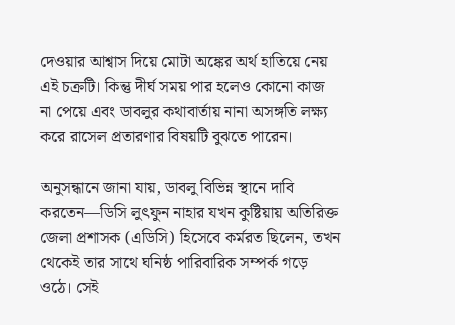দেওয়ার আশ্বাস দিয়ে মোটা অঙ্কের অর্থ হাতিয়ে নেয় এই চক্রটি। কিন্তু দীর্ঘ সময় পার হলেও কোনো কাজ না পেয়ে এবং ডাবলুর কথাবার্তায় নানা অসঙ্গতি লক্ষ্য করে রাসেল প্রতারণার বিষয়টি বুঝতে পারেন।

অনুসন্ধানে জানা যায়, ডাবলু বিভিন্ন স্থানে দাবি করতেন—ডিসি লুৎফুন নাহার যখন কুষ্টিয়ায় অতিরিক্ত জেলা প্রশাসক (এডিসি) হিসেবে কর্মরত ছিলেন, তখন থেকেই তার সাথে ঘনিষ্ঠ পারিবারিক সম্পর্ক গড়ে ওঠে। সেই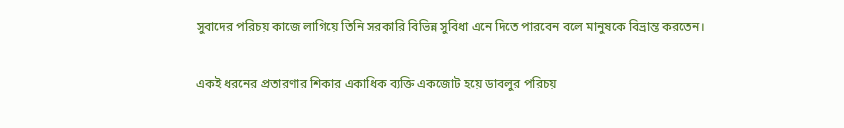সুবাদের পরিচয় কাজে লাগিয়ে তিনি সরকারি বিভিন্ন সুবিধা এনে দিতে পারবেন বলে মানুষকে বিভ্রান্ত করতেন।

একই ধরনের প্রতারণার শিকার একাধিক ব্যক্তি একজোট হয়ে ডাবলুর পরিচয়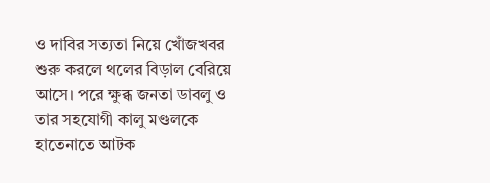ও দাবির সত্যতা নিয়ে খোঁজখবর শুরু করলে থলের বিড়াল বেরিয়ে আসে। পরে ক্ষুব্ধ জনতা ডাবলু ও তার সহযোগী কালু মণ্ডলকে হাতেনাতে আটক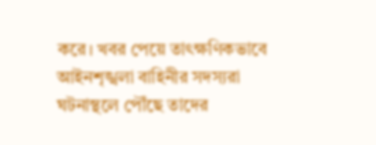করে। খবর পেয়ে তাৎক্ষণিকভাবে আইনশৃঙ্খলা বাহিনীর সদস্যরা ঘটনাস্থলে পৌঁছে তাদের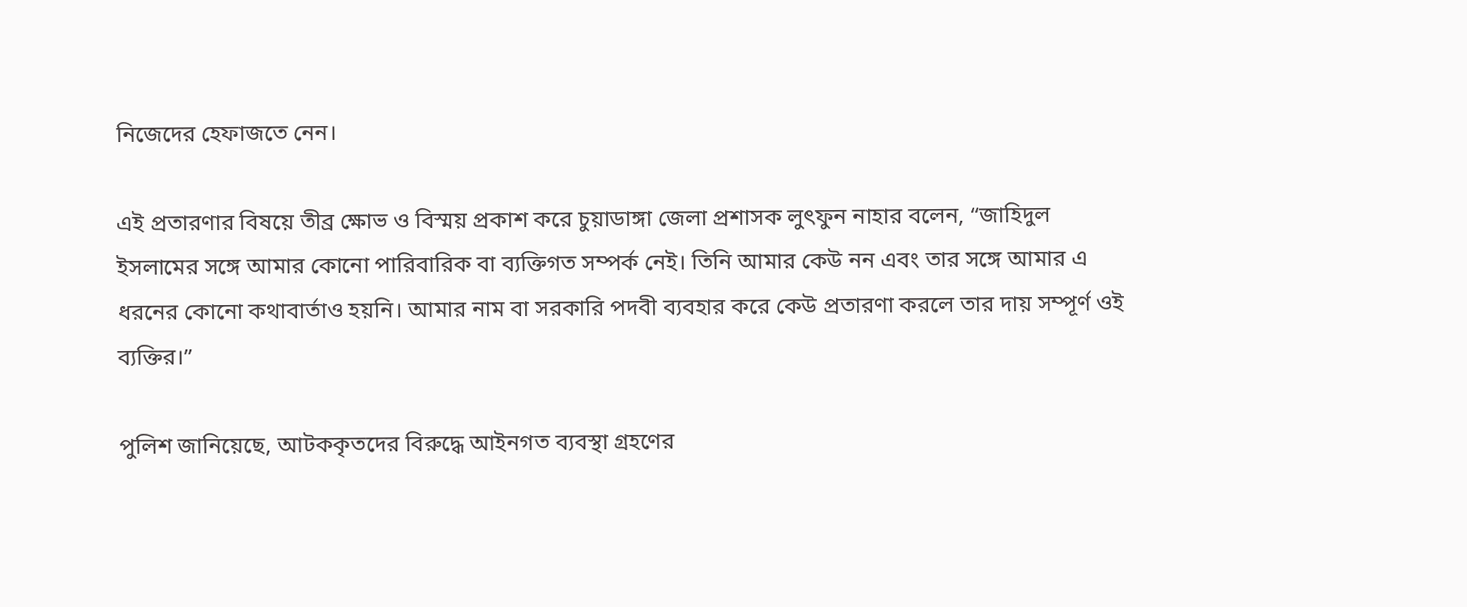নিজেদের হেফাজতে নেন।

এই প্রতারণার বিষয়ে তীব্র ক্ষোভ ও বিস্ময় প্রকাশ করে চুয়াডাঙ্গা জেলা প্রশাসক লুৎফুন নাহার বলেন, “জাহিদুল ইসলামের সঙ্গে আমার কোনো পারিবারিক বা ব্যক্তিগত সম্পর্ক নেই। তিনি আমার কেউ নন এবং তার সঙ্গে আমার এ ধরনের কোনো কথাবার্তাও হয়নি। আমার নাম বা সরকারি পদবী ব্যবহার করে কেউ প্রতারণা করলে তার দায় সম্পূর্ণ ওই ব্যক্তির।”

পুলিশ জানিয়েছে, আটককৃতদের বিরুদ্ধে আইনগত ব্যবস্থা গ্রহণের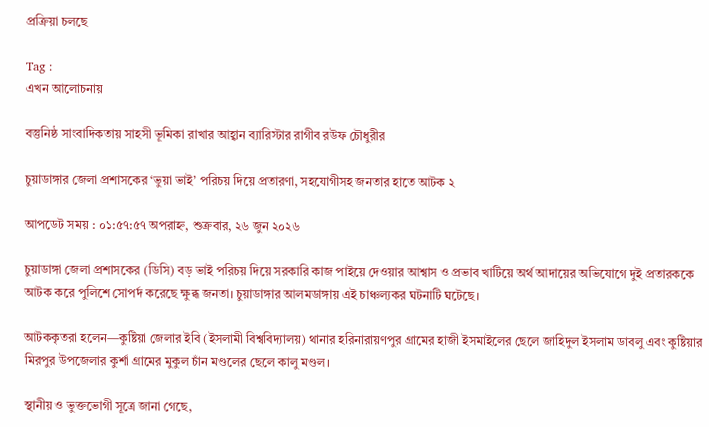প্রক্রিয়া চলছে

Tag :
এখন আলোচনায়

বস্তুনিষ্ঠ সাংবাদিকতায় সাহসী ভূমিকা রাখার আহ্বান ব্যারিস্টার রাগীব রউফ চৌধুরীর

চুয়াডাঙ্গার জেলা প্রশাসকের ‘ভুয়া ভাই’ পরিচয় দিয়ে প্রতারণা, সহযোগীসহ জনতার হাতে আটক ২

আপডেট সময় : ০১:৫৭:৫৭ অপরাহ্ন, শুক্রবার, ২৬ জুন ২০২৬

চুয়াডাঙ্গা জেলা প্রশাসকের (ডিসি) বড় ভাই পরিচয় দিয়ে সরকারি কাজ পাইয়ে দেওয়ার আশ্বাস ও প্রভাব খাটিয়ে অর্থ আদায়ের অভিযোগে দুই প্রতারককে আটক করে পুলিশে সোপর্দ করেছে ক্ষুব্ধ জনতা। চুয়াডাঙ্গার আলমডাঙ্গায় এই চাঞ্চল্যকর ঘটনাটি ঘটেছে।

আটককৃতরা হলেন—কুষ্টিয়া জেলার ইবি (ইসলামী বিশ্ববিদ্যালয়) থানার হরিনারায়ণপুর গ্রামের হাজী ইসমাইলের ছেলে জাহিদুল ইসলাম ডাবলু এবং কুষ্টিয়ার মিরপুর উপজেলার কুর্শা গ্রামের মুকুল চাঁন মণ্ডলের ছেলে কালু মণ্ডল।

স্থানীয় ও ভুক্তভোগী সূত্রে জানা গেছে,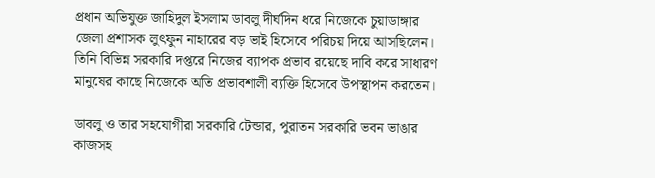প্রধান অভিযুক্ত জাহিদুল ইসলাম ডাবলু দীর্ঘদিন ধরে নিজেকে চুয়াডাঙ্গার জেলা প্রশাসক লুৎফুন নাহারের বড় ভাই হিসেবে পরিচয় দিয়ে আসছিলেন। তিনি বিভিন্ন সরকারি দপ্তরে নিজের ব্যাপক প্রভাব রয়েছে দাবি করে সাধারণ মানুষের কাছে নিজেকে অতি প্রভাবশালী ব্যক্তি হিসেবে উপস্থাপন করতেন।

ডাবলু ও তার সহযোগীরা সরকারি টেন্ডার, পুরাতন সরকারি ভবন ভাঙার কাজসহ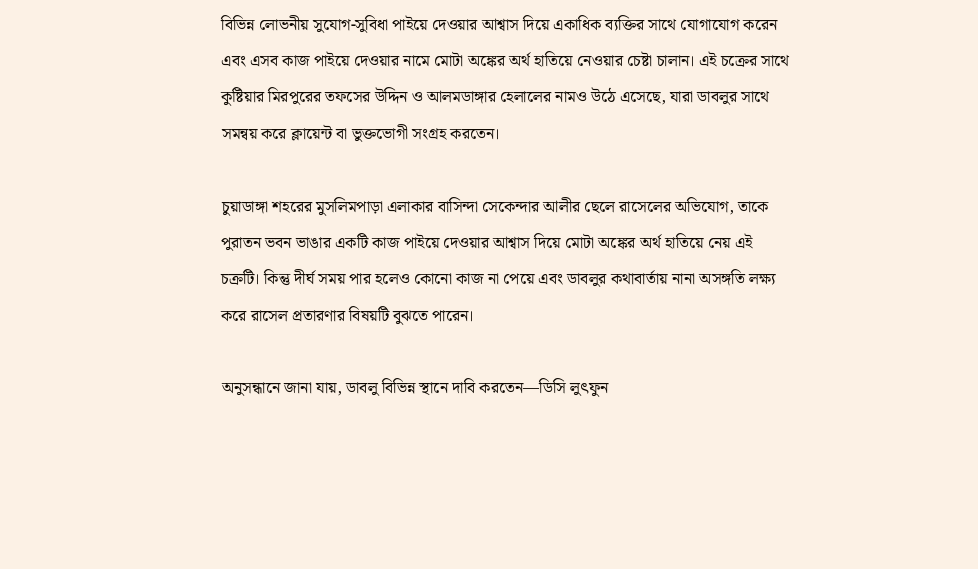বিভিন্ন লোভনীয় সুযোগ-সুবিধা পাইয়ে দেওয়ার আশ্বাস দিয়ে একাধিক ব্যক্তির সাথে যোগাযোগ করেন এবং এসব কাজ পাইয়ে দেওয়ার নামে মোটা অঙ্কের অর্থ হাতিয়ে নেওয়ার চেষ্টা চালান। এই চক্রের সাথে কুষ্টিয়ার মিরপুরের তফসের উদ্দিন ও আলমডাঙ্গার হেলালের নামও উঠে এসেছে, যারা ডাবলুর সাথে সমন্বয় করে ক্লায়েন্ট বা ভুক্তভোগী সংগ্রহ করতেন।

চুয়াডাঙ্গা শহরের মুসলিমপাড়া এলাকার বাসিন্দা সেকেন্দার আলীর ছেলে রাসেলের অভিযোগ, তাকে পুরাতন ভবন ভাঙার একটি কাজ পাইয়ে দেওয়ার আশ্বাস দিয়ে মোটা অঙ্কের অর্থ হাতিয়ে নেয় এই চক্রটি। কিন্তু দীর্ঘ সময় পার হলেও কোনো কাজ না পেয়ে এবং ডাবলুর কথাবার্তায় নানা অসঙ্গতি লক্ষ্য করে রাসেল প্রতারণার বিষয়টি বুঝতে পারেন।

অনুসন্ধানে জানা যায়, ডাবলু বিভিন্ন স্থানে দাবি করতেন—ডিসি লুৎফুন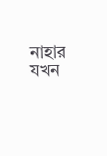নাহার যখন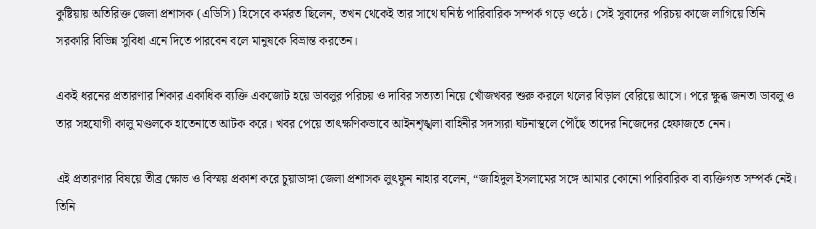কুষ্টিয়ায় অতিরিক্ত জেলা প্রশাসক (এডিসি) হিসেবে কর্মরত ছিলেন, তখন থেকেই তার সাথে ঘনিষ্ঠ পারিবারিক সম্পর্ক গড়ে ওঠে। সেই সুবাদের পরিচয় কাজে লাগিয়ে তিনি সরকারি বিভিন্ন সুবিধা এনে দিতে পারবেন বলে মানুষকে বিভ্রান্ত করতেন।

একই ধরনের প্রতারণার শিকার একাধিক ব্যক্তি একজোট হয়ে ডাবলুর পরিচয় ও দাবির সত্যতা নিয়ে খোঁজখবর শুরু করলে থলের বিড়াল বেরিয়ে আসে। পরে ক্ষুব্ধ জনতা ডাবলু ও তার সহযোগী কালু মণ্ডলকে হাতেনাতে আটক করে। খবর পেয়ে তাৎক্ষণিকভাবে আইনশৃঙ্খলা বাহিনীর সদস্যরা ঘটনাস্থলে পৌঁছে তাদের নিজেদের হেফাজতে নেন।

এই প্রতারণার বিষয়ে তীব্র ক্ষোভ ও বিস্ময় প্রকাশ করে চুয়াডাঙ্গা জেলা প্রশাসক লুৎফুন নাহার বলেন, “জাহিদুল ইসলামের সঙ্গে আমার কোনো পারিবারিক বা ব্যক্তিগত সম্পর্ক নেই। তিনি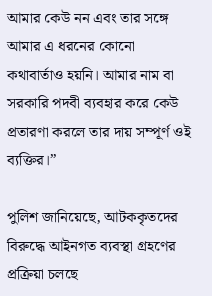আমার কেউ নন এবং তার সঙ্গে আমার এ ধরনের কোনো কথাবার্তাও হয়নি। আমার নাম বা সরকারি পদবী ব্যবহার করে কেউ প্রতারণা করলে তার দায় সম্পূর্ণ ওই ব্যক্তির।”

পুলিশ জানিয়েছে, আটককৃতদের বিরুদ্ধে আইনগত ব্যবস্থা গ্রহণের প্রক্রিয়া চলছে